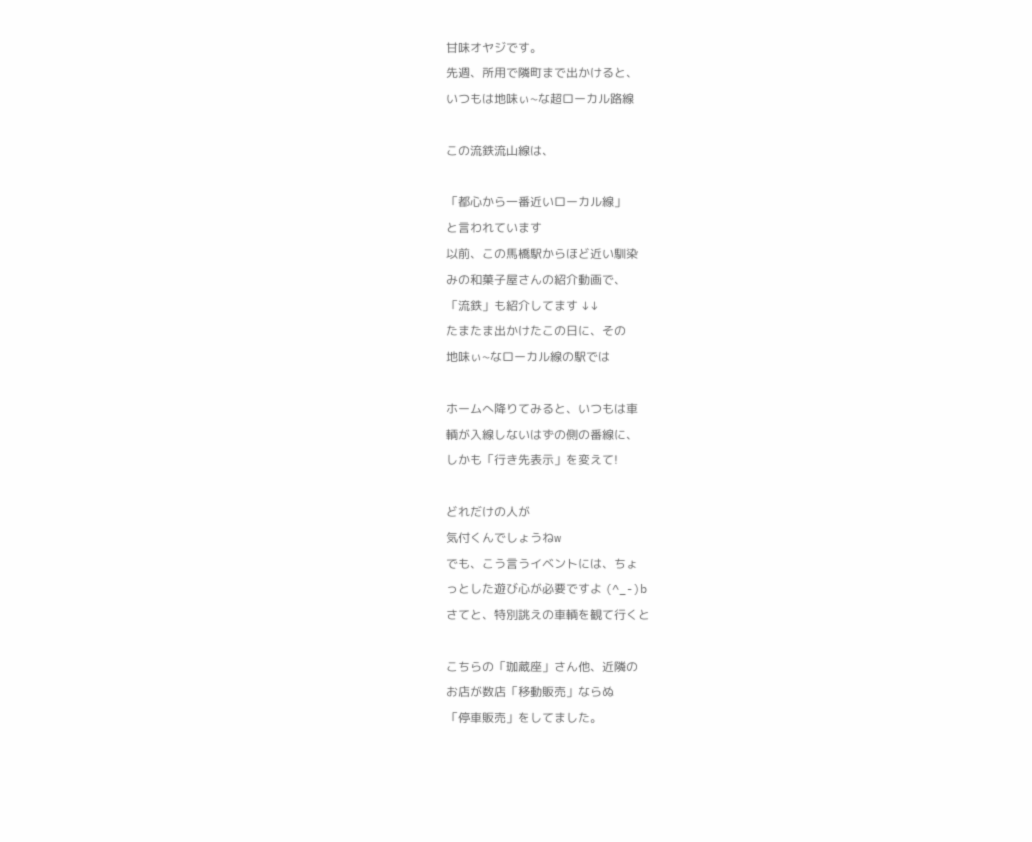甘味オヤジです。
先週、所用で隣町まで出かけると、
いつもは地味ぃ~な超ローカル路線

この流鉄流山線は、

「都心から一番近いローカル線」
と言われています
以前、この馬橋駅からほど近い馴染
みの和菓子屋さんの紹介動画で、
「流鉄」も紹介してます ↓↓
たまたま出かけたこの日に、その
地味ぃ~なローカル線の駅では

ホームへ降りてみると、いつもは車
輌が入線しないはずの側の番線に、
しかも「行き先表示」を変えて!

どれだけの人が
気付くんでしょうねw
でも、こう言うイベントには、ちょ
っとした遊び心が必要ですよ (^_-)b
さてと、特別誂えの車輌を観て行くと

こちらの「珈蔵座」さん他、近隣の
お店が数店「移動販売」ならぬ
「停車販売」をしてました。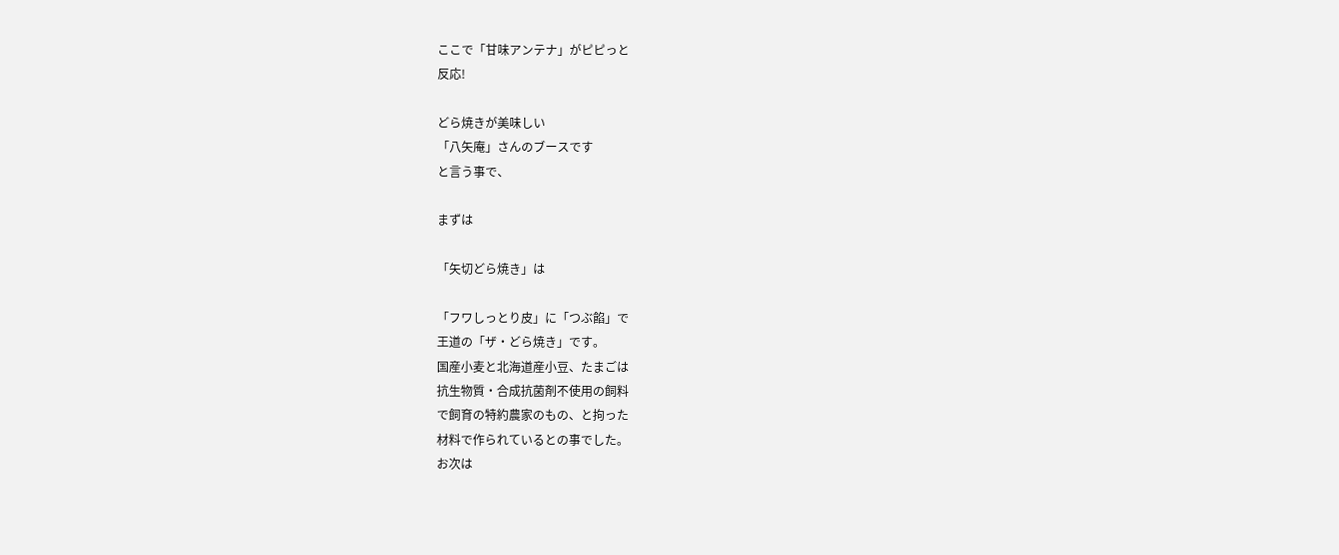ここで「甘味アンテナ」がピピっと
反応!

どら焼きが美味しい
「八矢庵」さんのブースです
と言う事で、

まずは

「矢切どら焼き」は

「フワしっとり皮」に「つぶ餡」で
王道の「ザ・どら焼き」です。
国産小麦と北海道産小豆、たまごは
抗生物質・合成抗菌剤不使用の飼料
で飼育の特約農家のもの、と拘った
材料で作られているとの事でした。
お次は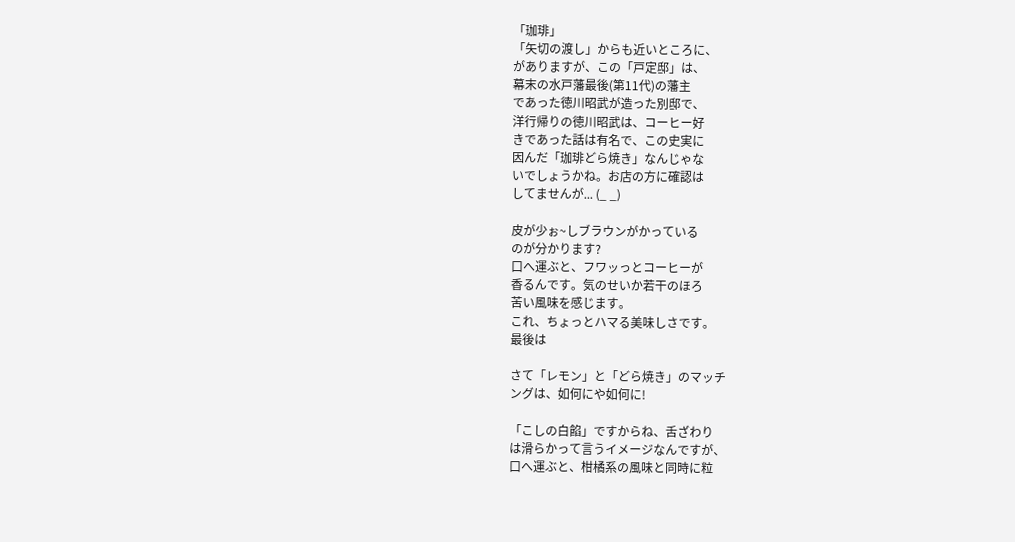「珈琲」
「矢切の渡し」からも近いところに、
がありますが、この「戸定邸」は、
幕末の水戸藩最後(第11代)の藩主
であった徳川昭武が造った別邸で、
洋行帰りの徳川昭武は、コーヒー好
きであった話は有名で、この史実に
因んだ「珈琲どら焼き」なんじゃな
いでしょうかね。お店の方に確認は
してませんが... (_ _)

皮が少ぉ~しブラウンがかっている
のが分かります?
口へ運ぶと、フワッっとコーヒーが
香るんです。気のせいか若干のほろ
苦い風味を感じます。
これ、ちょっとハマる美味しさです。
最後は

さて「レモン」と「どら焼き」のマッチ
ングは、如何にや如何に!

「こしの白餡」ですからね、舌ざわり
は滑らかって言うイメージなんですが、
口へ運ぶと、柑橘系の風味と同時に粒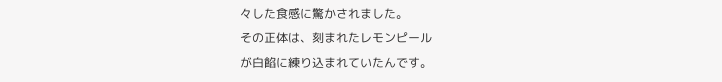々した食感に驚かされました。
その正体は、刻まれたレモンピール
が白餡に練り込まれていたんです。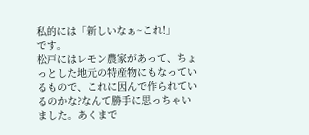私的には「新しいなぁ~これ!」
です。
松戸にはレモン農家があって、ちょ
っとした地元の特産物にもなってい
るもので、これに因んで作られてい
るのかな?なんて勝手に思っちゃい
ました。あくまで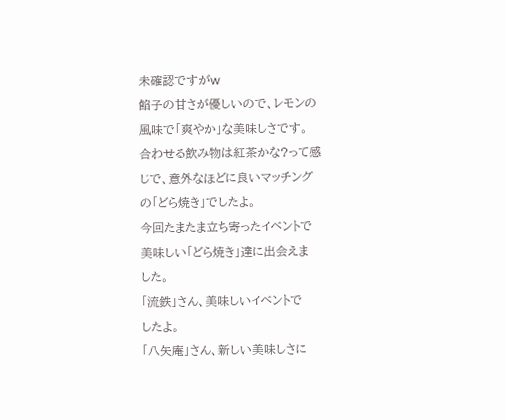未確認ですがw
餡子の甘さが優しいので、レモンの
風味で「爽やか」な美味しさです。
合わせる飲み物は紅茶かな?って感
じで、意外なほどに良いマッチング
の「どら焼き」でしたよ。
今回たまたま立ち寄ったイベントで
美味しい「どら焼き」達に出会えま
した。
「流鉄」さん、美味しいイベントで
したよ。
「八矢庵」さん、新しい美味しさに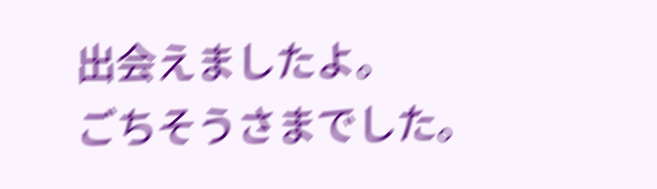出会えましたよ。
ごちそうさまでした。